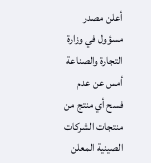أعلن مصدر مسؤول في وزارة التجارة والصناعة أمس عن عدم فسح أي منتج من منتجات الشركات الصينية المعلن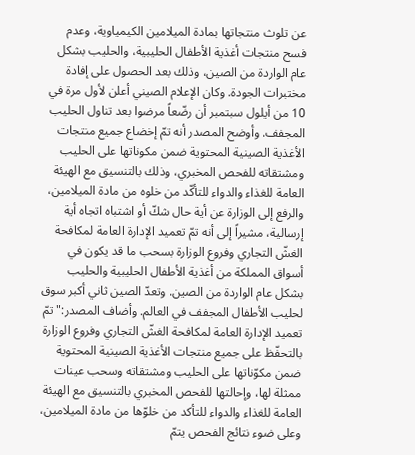عن تلوث منتجاتها بمادة الميلامين الكيمياوية، وعدم فسح منتجات أغذية الأطفال الحليبية، والحليب بشكل عام الواردة من الصين، وذلك بعد الحصول على إفادة مختبرات الجودة. وكان الإعلام الصيني أعلن لأول مرة في 10 من أيلول سبتمبر أن رضّعاً مرضوا بعد تناول الحليب المجفف. وأوضح المصدر أنه تمّ إخضاع جميع منتجات الأغذية الصينية المحتوية ضمن مكوناتها على الحليب ومشتقاته للفحص المخبري، وذلك بالتنسيق مع الهيئة العامة للغذاء والدواء للتأكّد من خلوه من مادة الميلامين، والرفع إلى الوزارة عن أية حال شكّ أو اشتباه اتجاه أية إرسالية، مشيراً إلى أنه تمّ تعميد الإدارة العامة لمكافحة الغشّ التجاري وفروع الوزارة بسحب ما قد يكون في أسواق المملكة من أغذية الأطفال الحليبية والحليب بشكل عام الواردة من الصين. وتعدّ الصين ثاني أكبر سوق لحليب الأطفال المجفف في العالم. وأضاف المصدر:"تمّ تعميد الإدارة العامة لمكافحة الغشّ التجاري وفروع الوزارة بالتحفّظ على جميع منتجات الأغذية الصينية المحتوية ضمن مكوّناتها على الحليب ومشتقاته وسحب عينات ممثلة لها، وإحالتها للفحص المخبري بالتنسيق مع الهيئة العامة للغذاء والدواء للتأكد من خلوّها من مادة الميلامين، وعلى ضوء نتائج الفحص يتمّ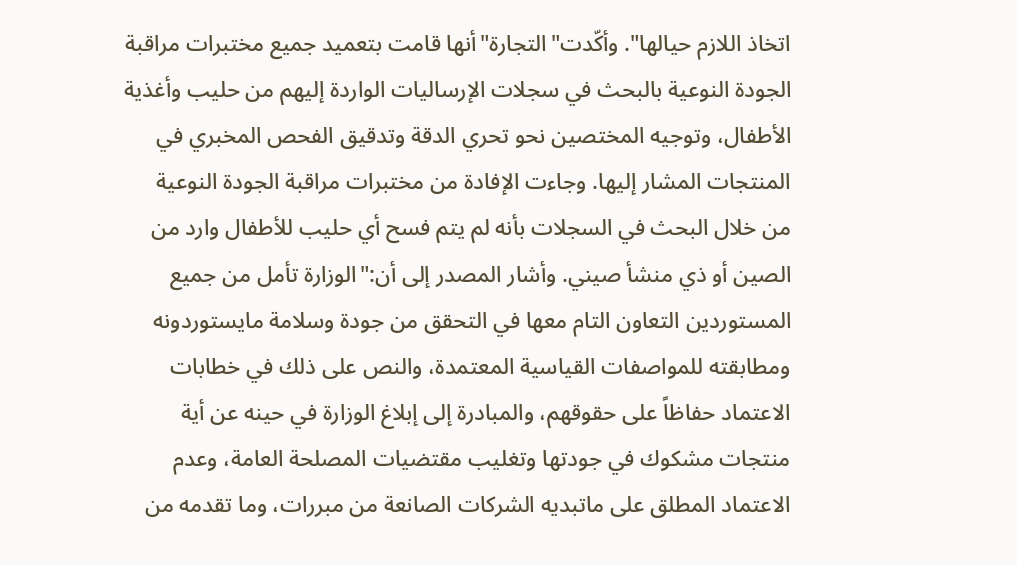اتخاذ اللازم حيالها". وأكّدت"التجارة"أنها قامت بتعميد جميع مختبرات مراقبة الجودة النوعية بالبحث في سجلات الإرساليات الواردة إليهم من حليب وأغذية الأطفال، وتوجيه المختصين نحو تحري الدقة وتدقيق الفحص المخبري في المنتجات المشار إليها. وجاءت الإفادة من مختبرات مراقبة الجودة النوعية من خلال البحث في السجلات بأنه لم يتم فسح أي حليب للأطفال وارد من الصين أو ذي منشأ صيني. وأشار المصدر إلى أن:"الوزارة تأمل من جميع المستوردين التعاون التام معها في التحقق من جودة وسلامة مايستوردونه ومطابقته للمواصفات القياسية المعتمدة، والنص على ذلك في خطابات الاعتماد حفاظاً على حقوقهم، والمبادرة إلى إبلاغ الوزارة في حينه عن أية منتجات مشكوك في جودتها وتغليب مقتضيات المصلحة العامة، وعدم الاعتماد المطلق على ماتبديه الشركات الصانعة من مبررات، وما تقدمه من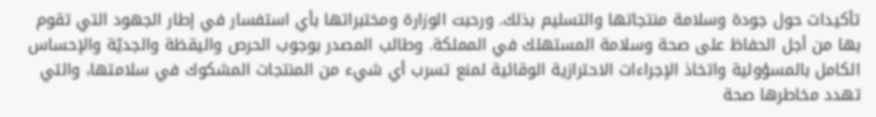تأكيدات حول جودة وسلامة منتجاتها والتسليم بذلك. ورحبت الوزارة ومختبراتها بأي استفسار في إطار الجهود التي تقوم بها من أجل الحفاظ على صحة وسلامة المستهلك في المملكة. وطالب المصدر بوجوب الحرص واليقظة والجديّة والإحساس الكامل بالمسؤولية واتخاذ الإجراءات الاحترازية الوقائية لمنع تسرب أي شيء من المنتجات المشكوك في سلامتها، والتي تهدد مخاطرها صحة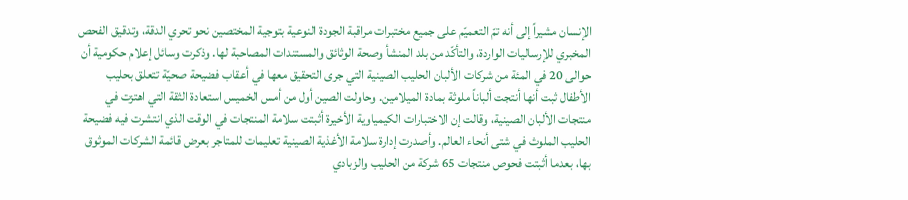الإنسان مشيراً إلى أنه تمّ التعميّم على جميع مختبرات مراقبة الجودة النوعية بتوجية المختصين نحو تحري الدقة، وتدقيق الفحص المخبري للإرساليات الواردة، والتأكّد من بلد المنشأ وصحة الوثائق والمستندات المصاحبة لها. وذكرت وسائل إعلام حكومية أن حوالى 20 في المئة من شركات الألبان الحليب الصينية التي جرى التحقيق معها في أعقاب فضيحة صحيّة تتعلق بحليب الأطفال ثبت أنها أنتجت ألباناً ملوثة بمادة الميلامين. وحاولت الصين أول من أمس الخميس استعادة الثقة التي اهتزت في منتجات الألبان الصينية، وقالت إن الاختبارات الكيمياوية الأخيرة أثبتت سلامة المنتجات في الوقت الذي انتشرت فيه فضيحة الحليب الملوث في شتى أنحاء العالم. وأصدرت إدارة سلامة الأغذية الصينية تعليمات للمتاجر بعرض قائمة الشركات الموثوق بها، بعدما أثبتت فحوص منتجات 65 شركة من الحليب والزبادي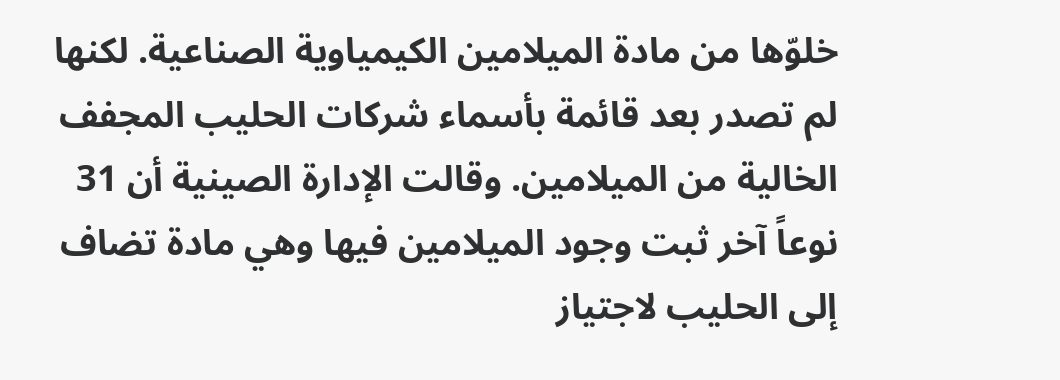خلوّها من مادة الميلامين الكيمياوية الصناعية. لكنها لم تصدر بعد قائمة بأسماء شركات الحليب المجفف الخالية من الميلامين. وقالت الإدارة الصينية أن 31 نوعاً آخر ثبت وجود الميلامين فيها وهي مادة تضاف إلى الحليب لاجتياز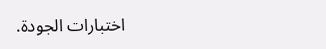اختبارات الجودة.